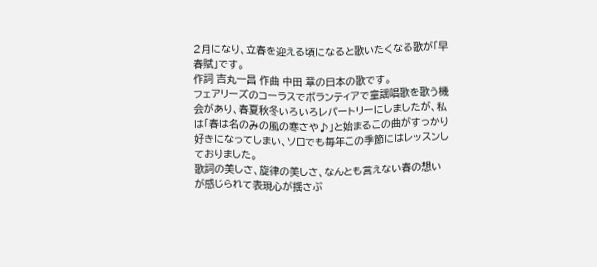2月になり、立春を迎える頃になると歌いたくなる歌が「早春賦」です。
作詞 吉丸一昌 作曲 中田 章の日本の歌です。
フェアリーズのコーラスでボランティアで童謡唱歌を歌う機会があり、春夏秋冬いろいろレパートリーにしましたが、私は「春は名のみの風の寒さや♪」と始まるこの曲がすっかり好きになってしまい、ソロでも毎年この季節にはレッスンしておりました。
歌詞の美しさ、旋律の美しさ、なんとも言えない春の想いが感じられて表現心が揺さぶ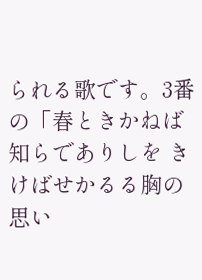られる歌です。3番の「春ときかねば知らでありしを きけばせかるる胸の思い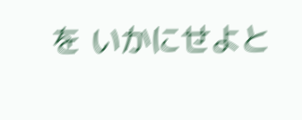を いかにせよと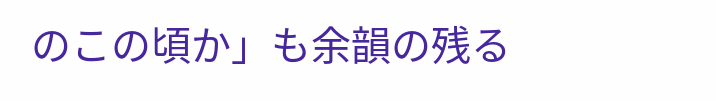のこの頃か」も余韻の残る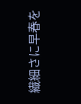繊細さに早春を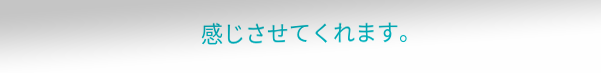感じさせてくれます。